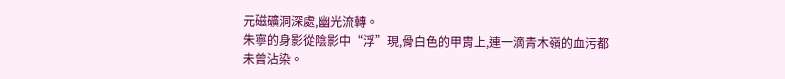元磁礦洞深處,幽光流轉。
朱寧的身影從陰影中“浮”現,骨白色的甲胄上,連一滴青木嶺的血污都未曾沾染。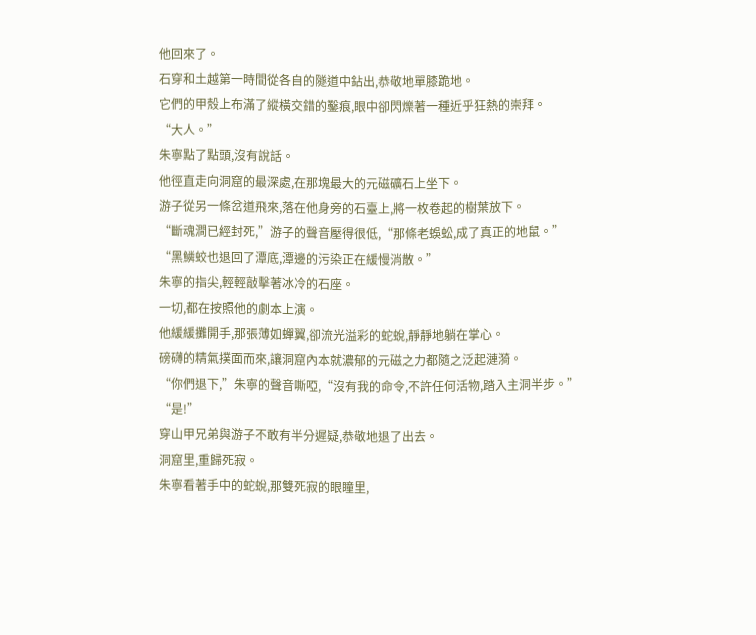他回來了。
石穿和土越第一時間從各自的隧道中鉆出,恭敬地單膝跪地。
它們的甲殼上布滿了縱橫交錯的鑿痕,眼中卻閃爍著一種近乎狂熱的崇拜。
“大人。”
朱寧點了點頭,沒有說話。
他徑直走向洞窟的最深處,在那塊最大的元磁礦石上坐下。
游子從另一條岔道飛來,落在他身旁的石臺上,將一枚卷起的樹葉放下。
“斷魂澗已經封死,”游子的聲音壓得很低,“那條老蜈蚣,成了真正的地鼠。”
“黑鱗蛟也退回了潭底,潭邊的污染正在緩慢消散。”
朱寧的指尖,輕輕敲擊著冰冷的石座。
一切,都在按照他的劇本上演。
他緩緩攤開手,那張薄如蟬翼,卻流光溢彩的蛇蛻,靜靜地躺在掌心。
磅礴的精氣撲面而來,讓洞窟內本就濃郁的元磁之力都隨之泛起漣漪。
“你們退下,”朱寧的聲音嘶啞,“沒有我的命令,不許任何活物,踏入主洞半步。”
“是!”
穿山甲兄弟與游子不敢有半分遲疑,恭敬地退了出去。
洞窟里,重歸死寂。
朱寧看著手中的蛇蛻,那雙死寂的眼瞳里,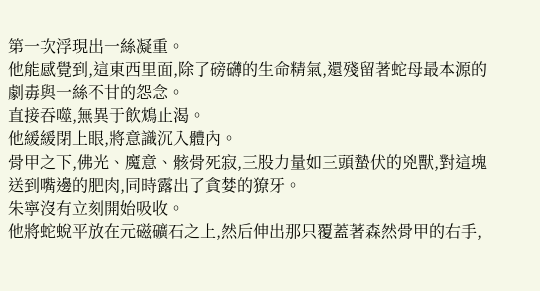第一次浮現出一絲凝重。
他能感覺到,這東西里面,除了磅礴的生命精氣,還殘留著蛇母最本源的劇毒與一絲不甘的怨念。
直接吞噬,無異于飲鴆止渴。
他緩緩閉上眼,將意識沉入體內。
骨甲之下,佛光、魔意、骸骨死寂,三股力量如三頭蟄伏的兇獸,對這塊送到嘴邊的肥肉,同時露出了貪婪的獠牙。
朱寧沒有立刻開始吸收。
他將蛇蛻平放在元磁礦石之上,然后伸出那只覆蓋著森然骨甲的右手,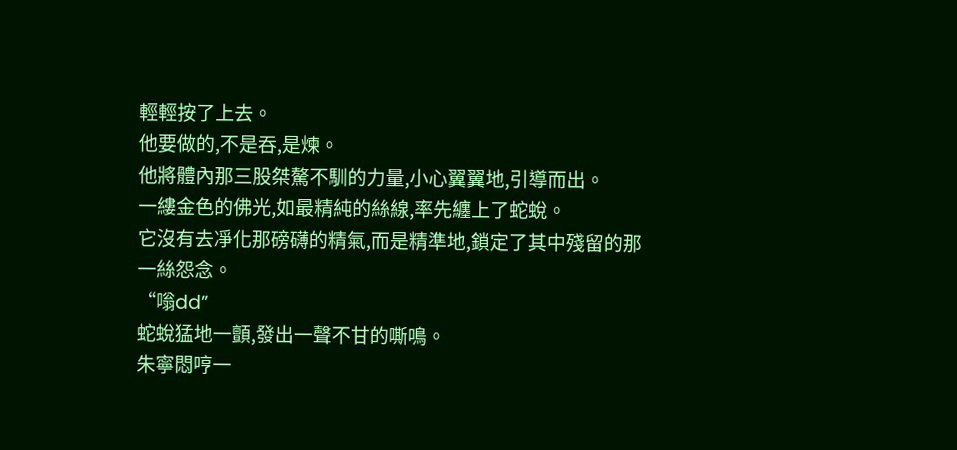輕輕按了上去。
他要做的,不是吞,是煉。
他將體內那三股桀驁不馴的力量,小心翼翼地,引導而出。
一縷金色的佛光,如最精純的絲線,率先纏上了蛇蛻。
它沒有去凈化那磅礴的精氣,而是精準地,鎖定了其中殘留的那一絲怨念。
“嗡dd”
蛇蛻猛地一顫,發出一聲不甘的嘶鳴。
朱寧悶哼一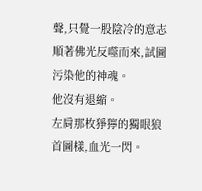聲,只覺一股陰冷的意志順著佛光反噬而來,試圖污染他的神魂。
他沒有退縮。
左肩那枚猙獰的獨眼狼首圖樣,血光一閃。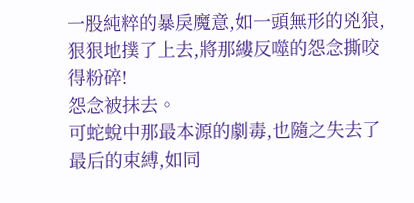一股純粹的暴戾魔意,如一頭無形的兇狼,狠狠地撲了上去,將那縷反噬的怨念撕咬得粉碎!
怨念被抹去。
可蛇蛻中那最本源的劇毒,也隨之失去了最后的束縛,如同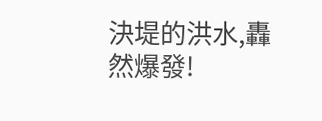決堤的洪水,轟然爆發!